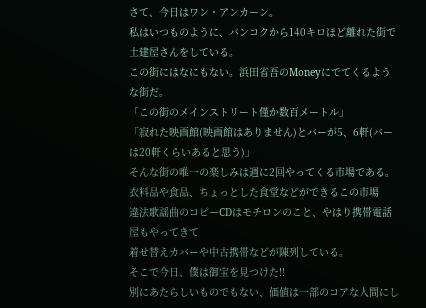さて、今日はワン・アンカーン。
私はいつものように、バンコクから140キロほど離れた街で
土建屋さんをしている。
この街にはなにもない。浜田省吾のMoneyにでてくるような街だ。
「この街のメインストリート僅か数百メートル」
「寂れた映画館(映画館はありません)とバーが5、6軒(バーは20軒くらいあると思う)」
そんな街の唯一の楽しみは週に2回やってくる市場である。
衣料品や食品、ちょっとした食堂などができるこの市場
違法歌謡曲のコピーCDはモチロンのこと、やはり携帯電話屋もやってきて
着せ替えカバーや中古携帯などが陳列している。
そこで今日、僕は御宝を見つけた!!
別にあたらしいものでもない、価値は一部のコアな人間にし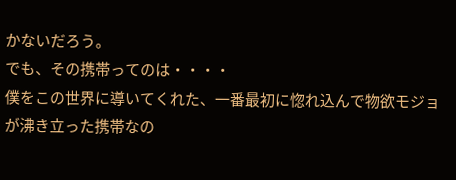かないだろう。
でも、その携帯ってのは・・・・
僕をこの世界に導いてくれた、一番最初に惚れ込んで物欲モジョが沸き立った携帯なの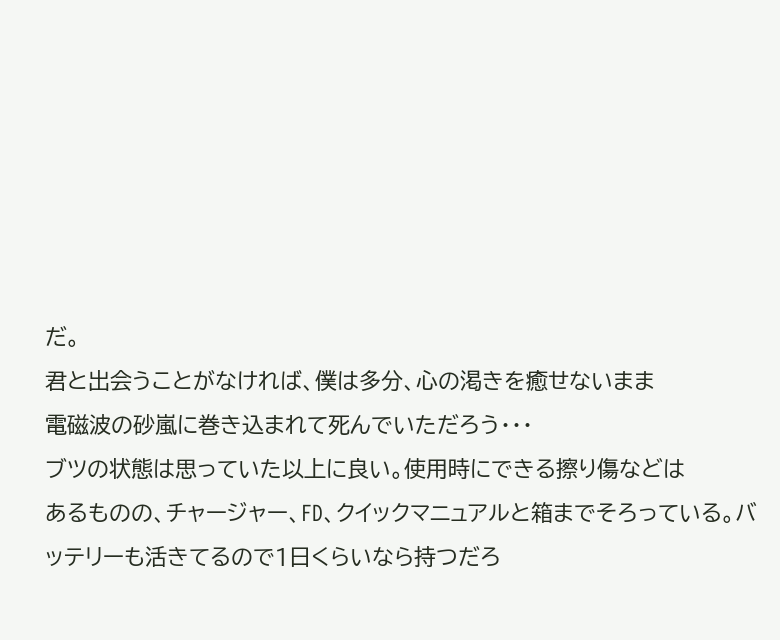だ。
君と出会うことがなければ、僕は多分、心の渇きを癒せないまま
電磁波の砂嵐に巻き込まれて死んでいただろう・・・
ブツの状態は思っていた以上に良い。使用時にできる擦り傷などは
あるものの、チャージャー、FD、クイックマニュアルと箱までそろっている。バッテリーも活きてるので1日くらいなら持つだろ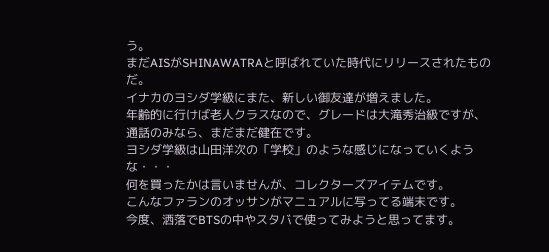う。
まだAISがSHINAWATRAと呼ばれていた時代にリリースされたものだ。
イナカのヨシダ学級にまた、新しい御友達が増えました。
年齢的に行けば老人クラスなので、グレードは大滝秀治級ですが、
通話のみなら、まだまだ健在です。
ヨシダ学級は山田洋次の「学校」のような感じになっていくような・・・
何を買ったかは言いませんが、コレクターズアイテムです。
こんなファランのオッサンがマニュアルに写ってる端末です。
今度、洒落でBTSの中やスタバで使ってみようと思ってます。